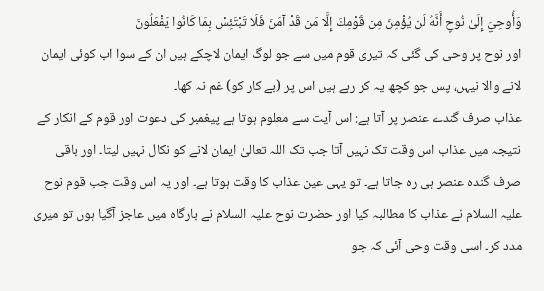وَأُوحِيَ إِلَىٰ نُوحٍ أَنَّهُ لَن يُؤْمِنَ مِن قَوْمِكَ إِلَّا مَن قَدْ آمَنَ فَلَا تَبْتَئِسْ بِمَا كَانُوا يَفْعَلُونَ
اور نوح پر وحی کی گئی کہ تیری قوم میں سے جو لوگ ایمان لاچکے ہیں ان کے سوا اب کوئی ایمان لانے والا نیہں، پس جو کچھ یہ کر رہے ہیں اس پر (بے کار کو) غم نہ کھا۔
عذاب صرف گندے عنصر پر آتا ہے: اس آیت سے معلوم ہوتا ہے پیغمبر کی دعوت اور قوم کے انکار کے نتیجہ میں عذاب اس وقت تک نہیں آتا جب تک اللہ تعالیٰ ایمان لانے کو نکال نہیں لیتا۔ اور باقی صرف گندہ عنصر ہی رہ جاتا ہے۔ تو یہی عین عذاب کا وقت ہوتا ہے۔ اور یہ اس وقت جب قوم نوح علیہ السلام نے عذاب کا مطالبہ کیا اور حضرت نوح علیہ السلام نے بارگاہ میں عاجز آگیا ہوں تو میری مدد کر۔ اسی وقت وحی آئی کہ جو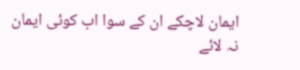ایمان لاچکے ان کے سوا اب کوئی ایمان نہ لائے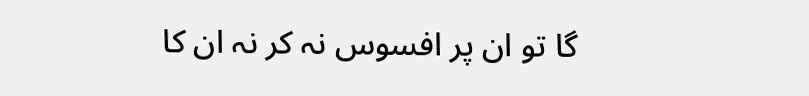گا تو ان پر افسوس نہ کر نہ ان کا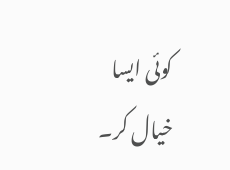کوئی ایسا خیال کر۔